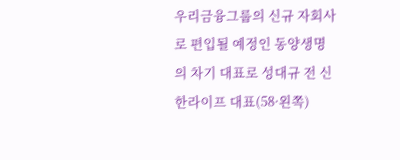우리금융그룹의 신규 자회사로 편입될 예정인 동양생명의 차기 대표로 성대규 전 신한라이프 대표(58·왼쪽)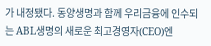가 내정됐다. 동양생명과 함께 우리금융에 인수되는 ABL생명의 새로운 최고경영자(CEO)엔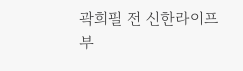곽희필 전 신한라이프 부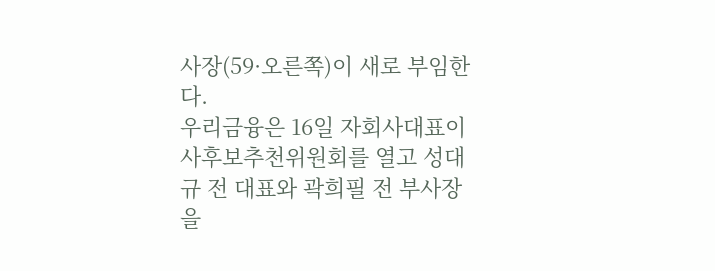사장(59·오른쪽)이 새로 부임한다.
우리금융은 16일 자회사대표이사후보추천위원회를 열고 성대규 전 대표와 곽희필 전 부사장을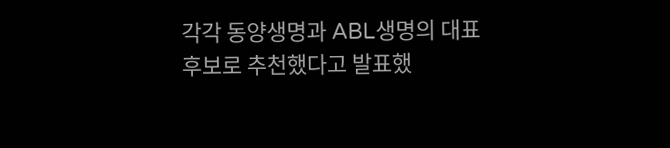각각 동양생명과 ABL생명의 대표 후보로 추천했다고 발표했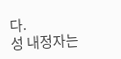다.
성 내정자는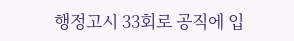행정고시 33회로 공직에 입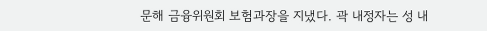문해 금융위원회 보험과장을 지냈다. 곽 내정자는 성 내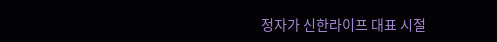정자가 신한라이프 대표 시절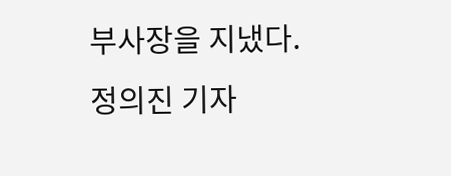부사장을 지냈다.
정의진 기자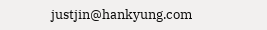justjin@hankyung.com